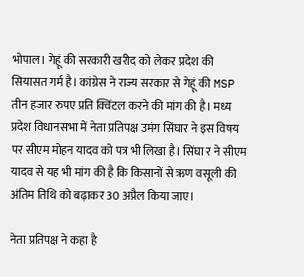भोपाल। गेहूं की सरकारी खरीद को लेकर प्रदेश की सियासत गर्म है। कांग्रेस ने राज्य सरकार से गेहूं की MSP तीन हजार रुपए प्रति क्विंटल करने की मांग की है। मध्य प्रदेश विधानसभा में नेता प्रतिपक्ष उमंग सिंघार ने इस विषय पर सीएम मोहन यादव को पत्र भी लिखा है। सिंघा र ने सीएम यादव से यह भी मांग की है कि किसानों से ऋण वसूली की अंतिम तिथि को बढ़ाकर 30 अप्रैल किया जाए।

नेता प्रतिपक्ष ने कहा है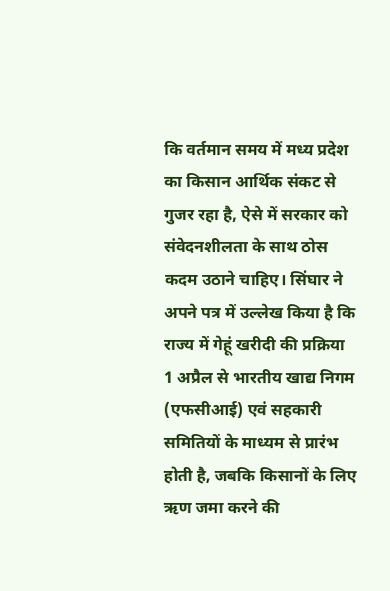कि वर्तमान समय में मध्य प्रदेश का किसान आर्थिक संकट से गुजर रहा है, ऐसे में सरकार को संवेदनशीलता के साथ ठोस कदम उठाने चाहिए। सिंघार ने अपने पत्र में उल्लेख किया है कि राज्य में गेहूं खरीदी की प्रक्रिया 1 अप्रैल से भारतीय खाद्य निगम (एफसीआई) एवं सहकारी समितियों के माध्यम से प्रारंभ होती है, जबकि किसानों के लिए ऋण जमा करने की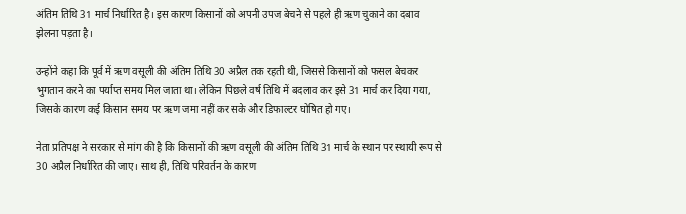अंतिम तिथि 31 मार्च निर्धारित है। इस कारण किसानों को अपनी उपज बेचने से पहले ही ऋण चुकाने का दबाव झेलना पड़ता है।

उन्होंने कहा कि पूर्व में ऋण वसूली की अंतिम तिथि 30 अप्रैल तक रहती थी, जिससे किसानों को फसल बेचकर भुगतान करने का पर्याप्त समय मिल जाता था। लेकिन पिछले वर्ष तिथि में बदलाव कर इसे 31 मार्च कर दिया गया, जिसके कारण कई किसान समय पर ऋण जमा नहीं कर सके और डिफाल्टर घोषित हो गए।

नेता प्रतिपक्ष ने सरकार से मांग की है कि किसानों की ऋण वसूली की अंतिम तिथि 31 मार्च के स्थान पर स्थायी रूप से 30 अप्रैल निर्धारित की जाए। साथ ही, तिथि परिवर्तन के कारण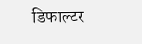डिफाल्टर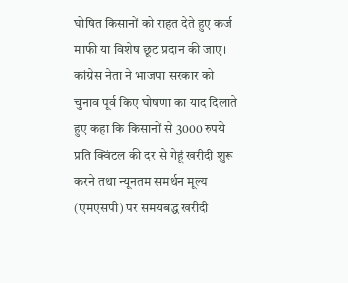घोषित किसानों को राहत देते हुए कर्ज माफी या विशेष छूट प्रदान की जाए। कांग्रेस नेता ने भाजपा सरकार को चुनाव पूर्व किए घोषणा का याद दिलाते हुए कहा कि किसानों से 3000 रुपये प्रति क्विंटल की दर से गेहूं खरीदी शुरू करने तथा न्यूनतम समर्थन मूल्य (एमएसपी) पर समयबद्ध खरीदी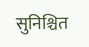सुनिश्चित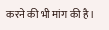करने की भी मांग की है।